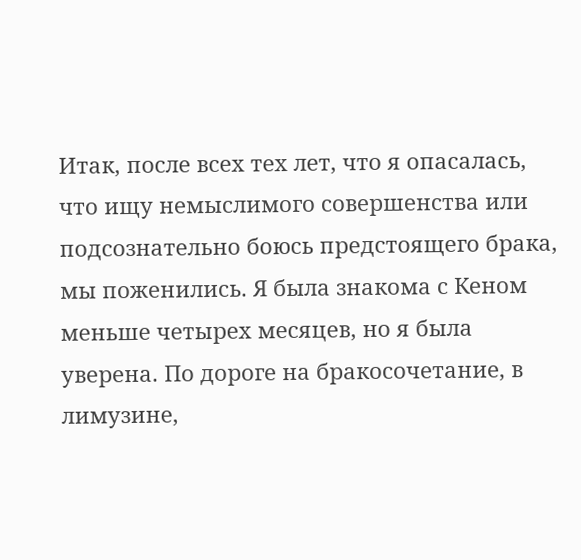Итак, после всех тех лет, что я опасалась, что ищу немыслимого совершенства или подсознательно боюсь предстоящего брака, мы поженились. Я была знакома с Кеном меньше четырех месяцев, но я была уверена. По дороге на бракосочетание, в лимузине,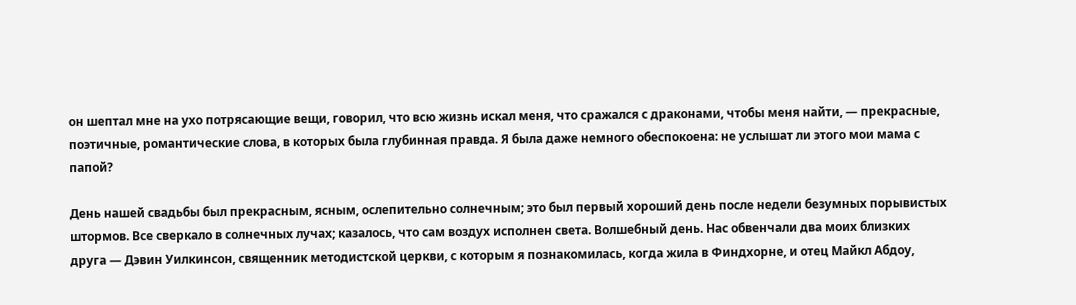он шептал мне на ухо потрясающие вещи, говорил, что всю жизнь искал меня, что сражался с драконами, чтобы меня найти, — прекрасные, поэтичные, романтические слова, в которых была глубинная правда. Я была даже немного обеспокоена: не услышат ли этого мои мама с папой?

День нашей свадьбы был прекрасным, ясным, ослепительно солнечным; это был первый хороший день после недели безумных порывистых штормов. Все сверкало в солнечных лучах; казалось, что сам воздух исполнен света. Волшебный день. Нас обвенчали два моих близких друга — Дэвин Уилкинсон, священник методистской церкви, с которым я познакомилась, когда жила в Финдхорне, и отец Майкл Абдоу,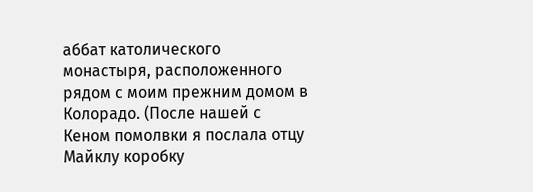аббат католического монастыря, расположенного рядом с моим прежним домом в Колорадо. (После нашей с Кеном помолвки я послала отцу Майклу коробку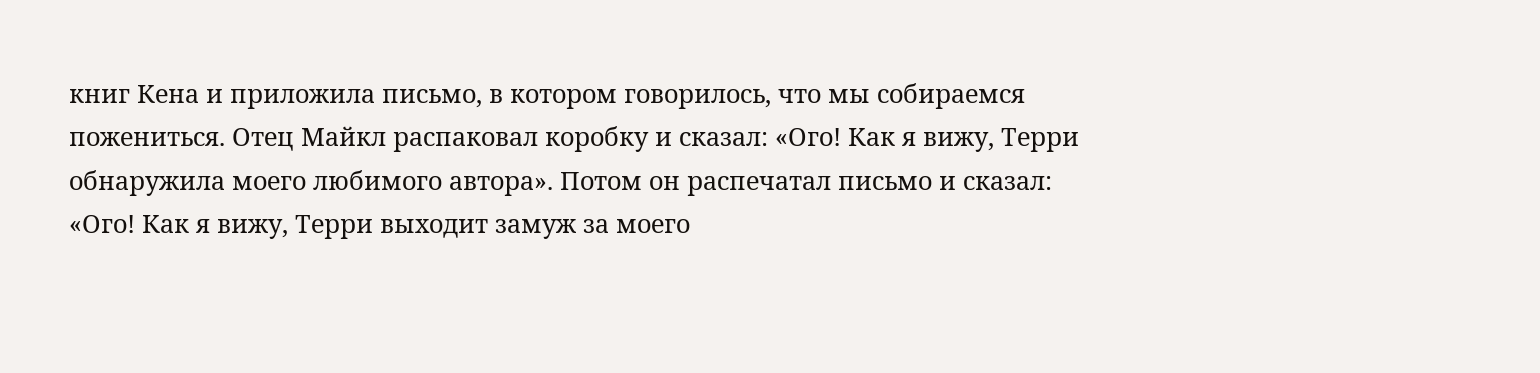книг Кена и приложила письмо, в котором говорилось, что мы собираемся пожениться. Отец Майкл распаковал коробку и сказал: «Ого! Как я вижу, Терри обнаружила моего любимого автора». Потом он распечатал письмо и сказал: «Ого! Как я вижу, Терри выходит замуж за моего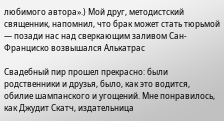любимого автора».) Мой друг, методистский священник, напомнил, что брак может стать тюрьмой — позади нас над сверкающим заливом Сан-Франциско возвышался Алькатрас

Свадебный пир прошел прекрасно: были родственники и друзья, было, как это водится, обилие шампанского и угощений. Мне понравилось, как Джудит Скатч, издательница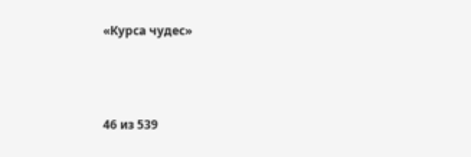«Курса чудес»



46 из 539